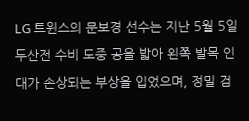LG 트윈스의 문보경 선수는 지난 5월 5일 두산전 수비 도중 공을 밟아 왼쪽 발목 인대가 손상되는 부상을 입었으며, 정밀 검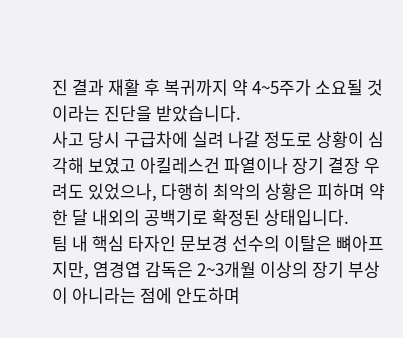진 결과 재활 후 복귀까지 약 4~5주가 소요될 것이라는 진단을 받았습니다.
사고 당시 구급차에 실려 나갈 정도로 상황이 심각해 보였고 아킬레스건 파열이나 장기 결장 우려도 있었으나, 다행히 최악의 상황은 피하며 약 한 달 내외의 공백기로 확정된 상태입니다.
팀 내 핵심 타자인 문보경 선수의 이탈은 뼈아프지만, 염경엽 감독은 2~3개월 이상의 장기 부상이 아니라는 점에 안도하며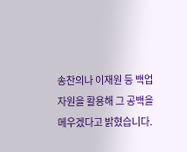송찬의나 이재원 등 백업 자원을 활용해 그 공백을 메우겠다고 밝혔습니다.